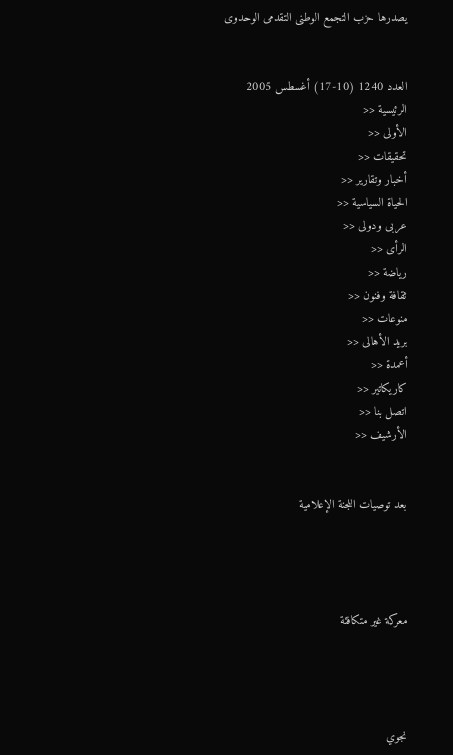يصدرها حزب التجمع الوطنى التقدمى الوحدوى


العدد 1240 (10-17) أغسطس 2005
الرئيسية <<
الأولى <<
تحقيقات <<
أخبار وتقارير <<
الحياة السياسية <<
عربى ودولى <<
الرأى <<
رياضة <<
ثقافة وفنون <<
منوعات <<
بريد الأهالى <<
أعمدة <<
كاريكاتير <<
اتصل بنا <<
الأرشيف <<


بعد توصيات اللجنة الإعلامية




معركة غير متكافئة




نجوي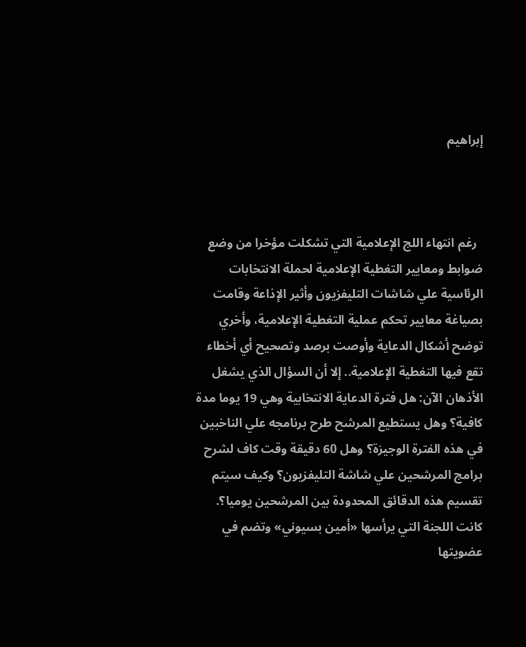إبراهيم



  رغم انتهاء اللج الإعلامية التي تشكلت مؤخرا من وضع ضوابط ومعايير التغطية الإعلامية لحملة الانتخابات الرئاسية علي شاشات التليفزيون وأثير الإذاعة وقامت بصياغة معايير تحكم عملية التغطية الإعلامية، وأخري توضح أشكال الدعاية وأوصت برصد وتصحيح أي أخطاء تقع فيها التغطية الإعلامية.. إلا أن السؤال الذي يشغل الأذهان الآن: هل فترة الدعاية الانتخابية وهي 19 يوما مدة كافية؟ وهل يستطيع المرشح طرح برنامجه علي الناخبين في هذه الفترة الوجيزة؟ وهل 60 دقيقة وقت كاف لشرح برامج المرشحين علي شاشة التليفزيون؟ وكيف سيتم تقسيم هذه الدقائق المحدودة بين المرشحين يوميا؟.
كانت اللجنة التي يرأسها «أمين بسيوني» وتضم في عضويتها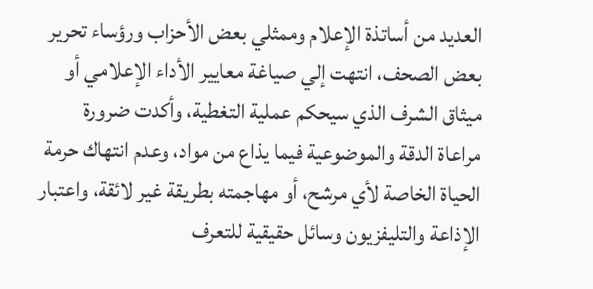العديد من أساتذة الإعلام وممثلي بعض الأحزاب ورؤساء تحرير بعض الصحف، انتهت إلي صياغة معايير الأداء الإعلامي أو ميثاق الشرف الذي سيحكم عملية التغطية، وأكدت ضرورة مراعاة الدقة والموضوعية فيما يذاع من مواد، وعدم انتهاك حرمة الحياة الخاصة لأي مرشح، أو مهاجمته بطريقة غير لائقة، واعتبار الإذاعة والتليفزيون وسائل حقيقية للتعرف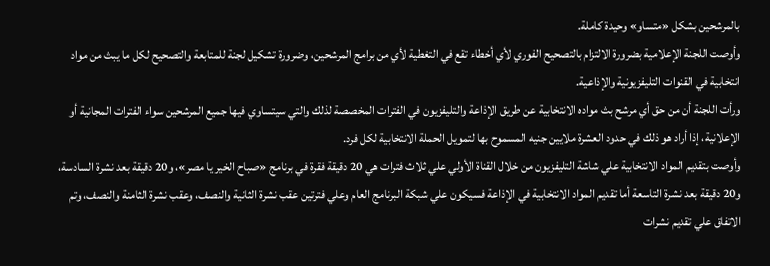بالمرشحين بشكل «متساو» وحيدة كاملة.
وأوصت اللجنة الإعلامية بضرورة الالتزام بالتصحيح الفوري لأي أخطاء تقع في التغطية لأي من برامج المرشحين، وضرورة تشكيل لجنة للمتابعة والتصحيح لكل ما يبث من مواد انتخابية في القنوات التليفزيونية والإذاعية.
ورأت اللجنة أن من حق أي مرشح بث مواده الانتخابية عن طريق الإذاعة والتليفزيون في الفترات المخصصة لذلك والتي سيتساوي فيها جميع المرشحين سواء الفترات المجانية أو الإعلانية، إذا أراد هو ذلك في حدود العشرة ملايين جنيه المسموح بها لتمويل الحملة الانتخابية لكل فرد.
وأوصت بتقديم المواد الانتخابية علي شاشة التليفزيون من خلال القناة الأولي علي ثلاث فترات هي 20 دقيقة فقرة في برنامج «صباح الخير يا مصر»، و20 دقيقة بعد نشرة السادسة، و20 دقيقة بعد نشرة التاسعة أما تقديم المواد الانتخابية في الإذاعة فسيكون علي شبكة البرنامج العام وعلي فترتين عقب نشرة الثانية والنصف، وعقب نشرة الثامنة والنصف، وتم الاتفاق علي تقديم نشرات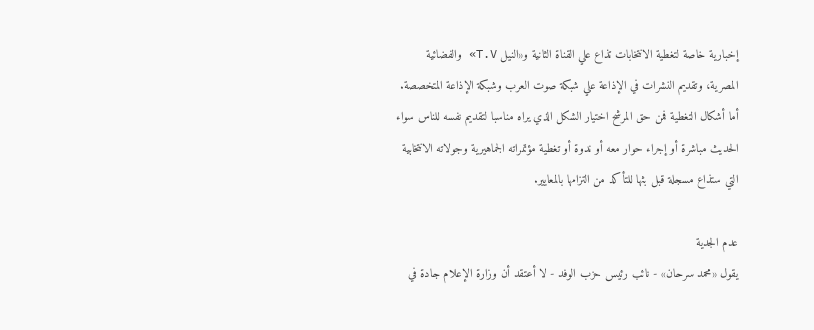إخبارية خاصة لتغطية الانتخابات تذاع علي القناة الثانية و«النيل T.V» والفضائية المصرية، وتقديم النشرات في الإذاعة علي شبكة صوت العرب وشبكة الإذاعة المتخصصة.
أما أشكال التغطية فمن حق المرشح اختيار الشكل الذي يراه مناسبا لتقديم نفسه للناس سواء الحديث مباشرة أو إجراء حوار معه أو ندوة أو تغطية مؤتمراته الجماهيرية وجولاته الانتخابية التي ستذاع مسجلة قبل بثها للتأكد من التزامها بالمعايير.

عدم الجدية
يقول «محمد سرحان» - نائب رئيس حزب الوفد - لا أعتقد أن وزارة الإعلام جادة في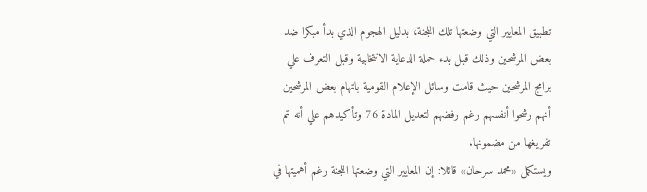تطبيق المعايير التي وضعتها تلك اللجنة، بدليل الهجوم الذي بدأ مبكرا ضد بعض المرشحين وذلك قبل بدء حملة الدعاية الانتخابية وقبل التعرف علي برامج المرشحين حيث قامت وسائل الإعلام القومية باتهام بعض المرشحين أنهم رشحوا أنفسهم رغم رفضهم لتعديل المادة 76 وتأكيدهم علي أنه تم تفريغها من مضمونها.
ويستكمل «محمد سرحان» قائلا: إن المعايير التي وضعتها اللجنة رغم أهميتها في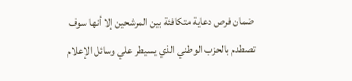ضمان فرص دعاية متكافئة بين المرشحين إلا أنها سوف تصطدم بالحزب الوطني الذي يسيطر علي وسائل الإعلام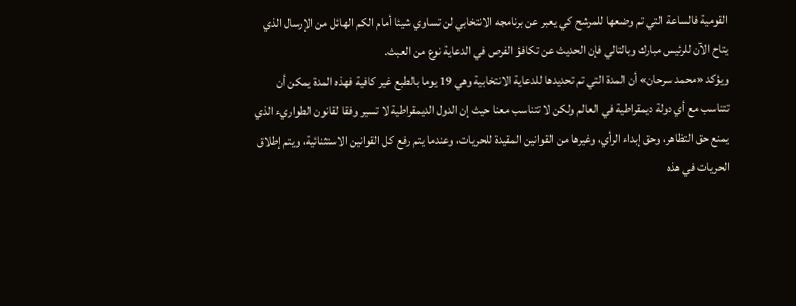القومية فالساعة التي تم وضعها للمرشح كي يعبر عن برنامجه الانتخابي لن تساوي شيئا أمام الكم الهائل من الإرسال الذي يتاح الآن للرئيس مبارك وبالتالي فإن الحديث عن تكافؤ الفرص في الدعاية نوع من العبث.
ويؤكد «محمد سرحان» أن المدة التي تم تحديدها للدعاية الانتخابية وهي 19 يوما بالطبع غير كافية فهذه المدة يمكن أن تتناسب مع أي دولة ديمقراطية في العالم ولكن لا تتناسب معنا حيث إن الدول الديمقراطية لا تسير وفقا لقانون الطواريء الذي يمنع حق التظاهر، وحق إبداء الرأي، وغيرها من القوانين المقيدة للحريات، وعندما يتم رفع كل القوانين الاستثنائية، ويتم إطلاق الحريات في هذه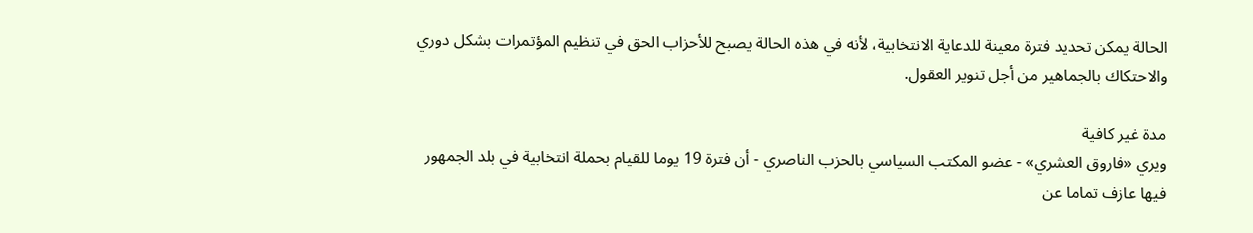الحالة يمكن تحديد فترة معينة للدعاية الانتخابية، لأنه في هذه الحالة يصبح للأحزاب الحق في تنظيم المؤتمرات بشكل دوري والاحتكاك بالجماهير من أجل تنوير العقول.

مدة غير كافية
ويري «فاروق العشري» - عضو المكتب السياسي بالحزب الناصري - أن فترة 19 يوما للقيام بحملة انتخابية في بلد الجمهور فيها عازف تماما عن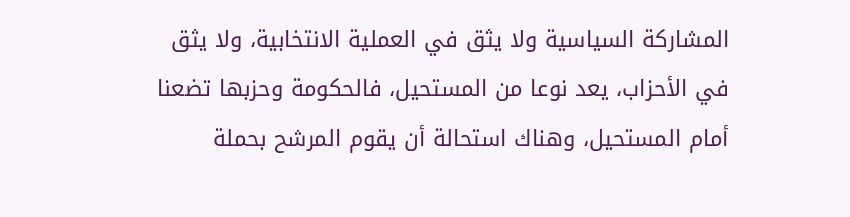المشاركة السياسية ولا يثق في العملية الانتخابية، ولا يثق في الأحزاب، يعد نوعا من المستحيل، فالحكومة وحزبها تضعنا أمام المستحيل، وهناك استحالة أن يقوم المرشح بحملة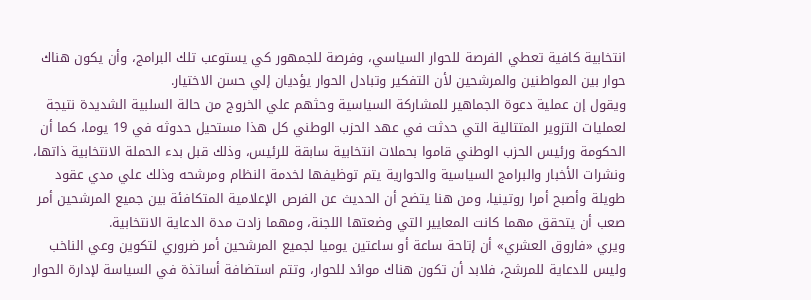انتخابية كافية تعطي الفرصة للحوار السياسي، وفرصة للجمهور كي يستوعب تلك البرامج، وأن يكون هناك حوار بين المواطنين والمرشحين لأن التفكير وتبادل الحوار يؤديان إلي حسن الاختيار.
ويقول إن عملية دعوة الجماهير للمشاركة السياسية وحثهم علي الخروج من حالة السلبية الشديدة نتيجة لعمليات التزوير المتتالية التي حدثت في عهد الحزب الوطني كل هذا مستحيل حدوثه في 19 يوما، كما أن الحكومة ورئيس الحزب الوطني قاموا بحملات انتخابية سابقة للرئيس، وذلك قبل بدء الحملة الانتخابية ذاتها، ونشرات الأخبار والبرامج السياسية والحوارية يتم توظيفها لخدمة النظام ومرشحه وذلك علي مدي عقود طويلة وأصبح أمرا روتينيا، ومن هنا يتضح أن الحديث عن الفرص الإعلامية المتكافئة بين جميع المرشحين أمر صعب أن يتحقق مهما كانت المعايير التي وضعتها اللجنة، ومهما زادت مدة الدعاية الانتخابية.
ويري «فاروق العشري» أن إتاحة ساعة أو ساعتين يوميا لجميع المرشحين أمر ضروري لتكوين وعي الناخب وليس للدعاية للمرشح، فلابد أن تكون هناك موائد للحوار، وتتم استضافة أساتذة في السياسة لإدارة الحوار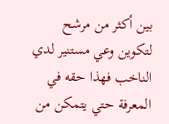بين أكثر من مرشح لتكوين وعي مستنير لدي الناخب فهذا حقه في المعرفة حتي يتمكن من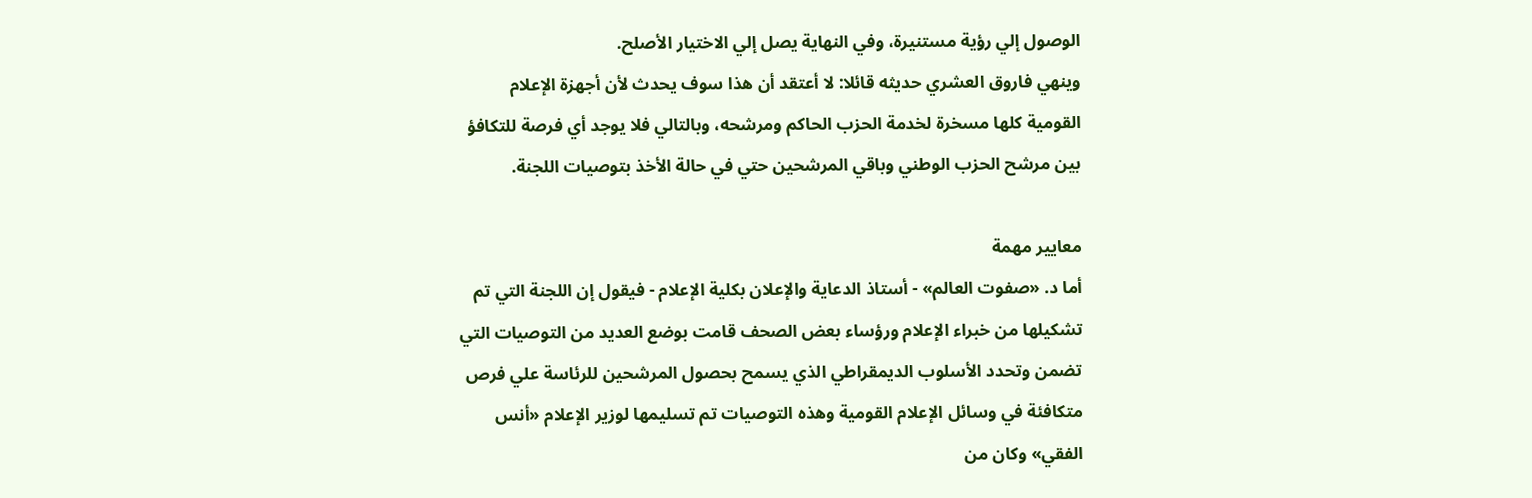الوصول إلي رؤية مستنيرة، وفي النهاية يصل إلي الاختيار الأصلح.
وينهي فاروق العشري حديثه قائلا: لا أعتقد أن هذا سوف يحدث لأن أجهزة الإعلام القومية كلها مسخرة لخدمة الحزب الحاكم ومرشحه، وبالتالي فلا يوجد أي فرصة للتكافؤ بين مرشح الحزب الوطني وباقي المرشحين حتي في حالة الأخذ بتوصيات اللجنة.

معايير مهمة
أما د. «صفوت العالم» - أستاذ الدعاية والإعلان بكلية الإعلام - فيقول إن اللجنة التي تم تشكيلها من خبراء الإعلام ورؤساء بعض الصحف قامت بوضع العديد من التوصيات التي تضمن وتحدد الأسلوب الديمقراطي الذي يسمح بحصول المرشحين للرئاسة علي فرص متكافئة في وسائل الإعلام القومية وهذه التوصيات تم تسليمها لوزير الإعلام «أنس الفقي» وكان من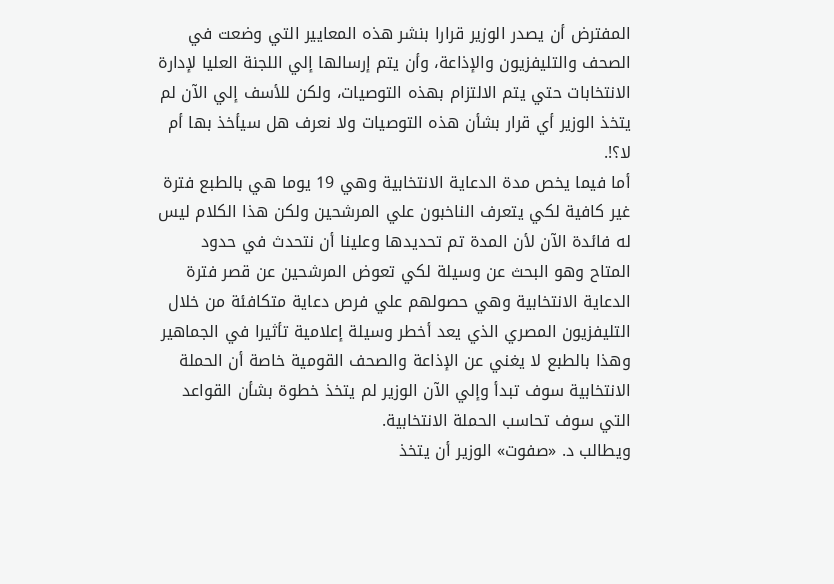المفترض أن يصدر الوزير قرارا بنشر هذه المعايير التي وضعت في الصحف والتليفزيون والإذاعة، وأن يتم إرسالها إلي اللجنة العليا لإدارة الانتخابات حتي يتم الالتزام بهذه التوصيات، ولكن للأسف إلي الآن لم يتخذ الوزير أي قرار بشأن هذه التوصيات ولا نعرف هل سيأخذ بها أم لا؟!.
أما فيما يخص مدة الدعاية الانتخابية وهي 19 يوما هي بالطبع فترة غير كافية لكي يتعرف الناخبون علي المرشحين ولكن هذا الكلام ليس له فائدة الآن لأن المدة تم تحديدها وعلينا أن نتحدث في حدود المتاح وهو البحث عن وسيلة لكي تعوض المرشحين عن قصر فترة الدعاية الانتخابية وهي حصولهم علي فرص دعاية متكافئة من خلال التليفزيون المصري الذي يعد أخطر وسيلة إعلامية تأثيرا في الجماهير وهذا بالطبع لا يغني عن الإذاعة والصحف القومية خاصة أن الحملة الانتخابية سوف تبدأ وإلي الآن الوزير لم يتخذ خطوة بشأن القواعد التي سوف تحاسب الحملة الانتخابية.
ويطالب د. «صفوت» الوزير أن يتخذ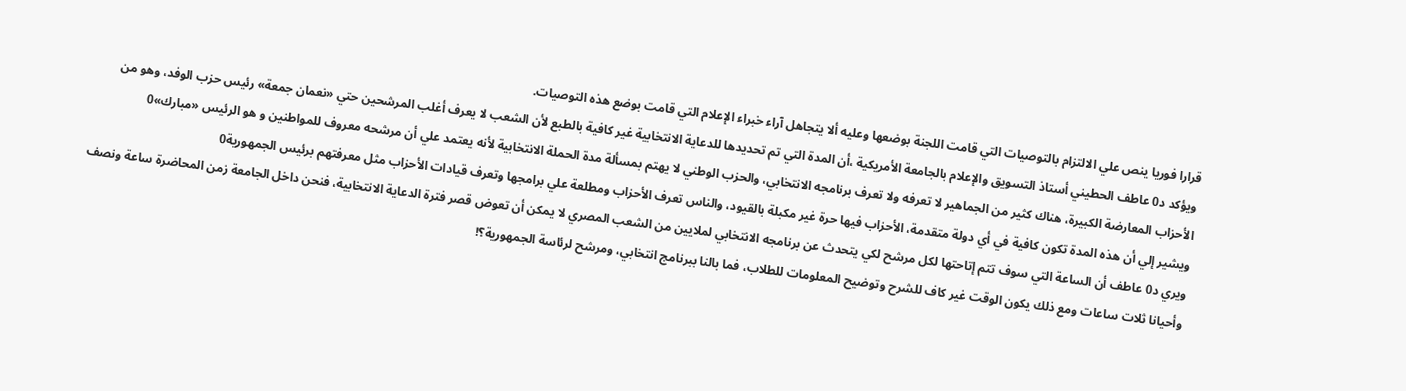قرارا فوريا ينص علي الالتزام بالتوصيات التي قامت اللجنة بوضعها وعليه ألا يتجاهل آراء خبراء الإعلام التي قامت بوضع هذه التوصيات.
ويؤكد د0 عاطف الحطيني أستاذ التسويق والإعلام بالجامعة الأمريكية ،أن المدة التي تم تحديدها للدعاية الانتخابية غير كافية بالطبع لأن الشعب لا يعرف أغلب المرشحين حتي «نعمان جمعة» رئيس حزب الوفد، وهو من الأحزاب المعارضة الكبيرة، هناك كثير من الجماهير لا تعرفه ولا تعرف برنامجه الانتخابي، والحزب الوطني لا يهتم بمسألة مدة الحملة الانتخابية لأنه يعتمد علي أن مرشحه معروف للمواطنين و هو الرئيس «مبارك»0
ويشير إلي أن هذه المدة تكون كافية في أي دولة متقدمة، الأحزاب فيها حرة غير مكبلة بالقيود، والناس تعرف الأحزاب ومطلعة علي برامجها وتعرف قيادات الأحزاب مثل معرفتهم برئيس الجمهورية0
ويري د0 عاطف أن الساعة التي سوف تتم إتاحتها لكل مرشح لكي يتحدث عن برنامجه الانتخابي لملايين من الشعب المصري لا يمكن أن تعوض قصر فترة الدعاية الانتخابية، فنحن داخل الجامعة زمن المحاضرة ساعة ونصف وأحيانا ثلات ساعات ومع ذلك يكون الوقت غير كاف للشرح وتوضيح المعلومات للطلاب، فما بالنا ببرنامج انتخابي، ومرشح لرئاسة الجمهورية؟!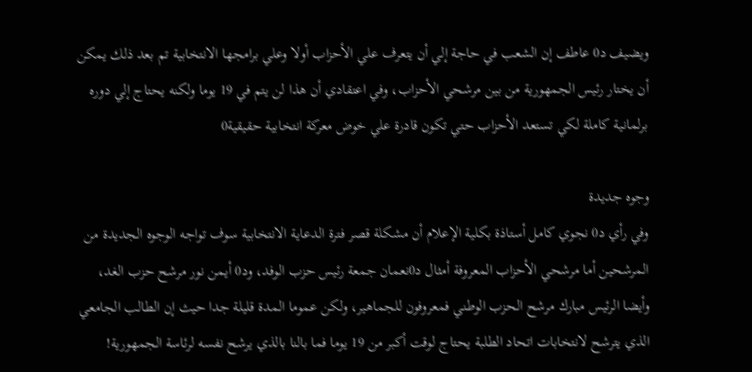ويضيف د0 عاطف إن الشعب في حاجة إلي أن يتعرف علي الأحزاب أولا وعلي برامجها الانتخابية تم بعد ذلك يمكن أن يختار رئيس الجمهورية من بين مرشحي الأحزاب، وفي اعتقادي أن هذا لن يتم في 19 يوما ولكنه يحتاج إلي دوره برلمانية كاملة لكي تستعد الأحزاب حتي تكون قادرة علي خوض معركة انتخابية حقيقية0

وجوه جديدة
وفي رأي د0 نجوي كامل أستاذة بكلية الإعلام أن مشكلة قصر فترة الدعاية الانتخابية سوف تواجه الوجوه الجديدة من المرشحين أما مرشحي الأحزاب المعروفة أمثال د0نعمان جمعة رئيس حزب الوفد، ود0 أيمن نور مرشح حزب الغد، وأيضا الرئيس مبارك مرشح الحزب الوطني فمعروفون للجماهير، ولكن عموما المدة قليلة جدا حيث إن الطالب الجامعي الذي يترشح لانتخابات اتحاد الطلبة يحتاج لوقت أكبر من 19 يوما فما بالنا بالذي يرشح نفسه لرئاسة الجمهورية!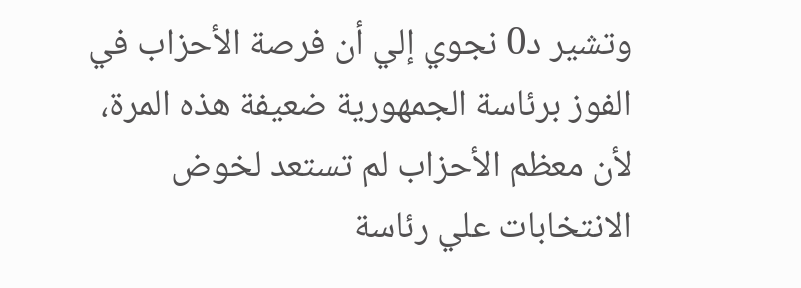وتشير د0 نجوي إلي أن فرصة الأحزاب في الفوز برئاسة الجمهورية ضعيفة هذه المرة، لأن معظم الأحزاب لم تستعد لخوض الانتخابات علي رئاسة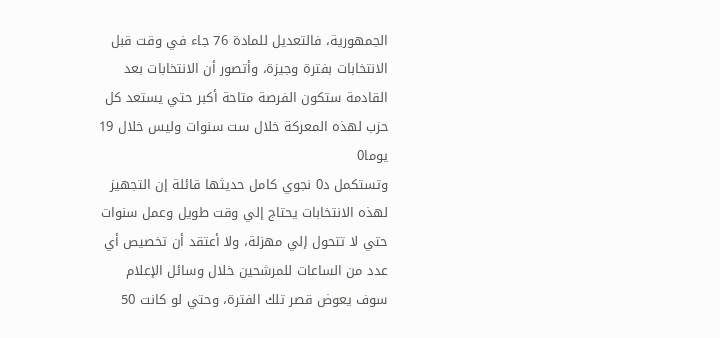الجمهورية، فالتعديل للمادة 76 جاء في وقت قبل الانتخابات بفترة وجيزة، وأتصور أن الانتخابات بعد القادمة ستكون الفرصة متاحة أكبر حتي يستعد كل حزب لهذه المعركة خلال ست سنوات وليس خلال 19 يوما0
وتستكمل د0 نجوي كامل حديثها قائلة إن التجهيز لهذه الانتخابات يحتاج إلي وقت طويل وعمل سنوات حتي لا تتحول إلي مهزلة، ولا أعتقد أن تخصيص أي عدد من الساعات للمرشحين خلال وسائل الإعلام سوف يعوض قصر تلك الفترة، وحتي لو كانت 50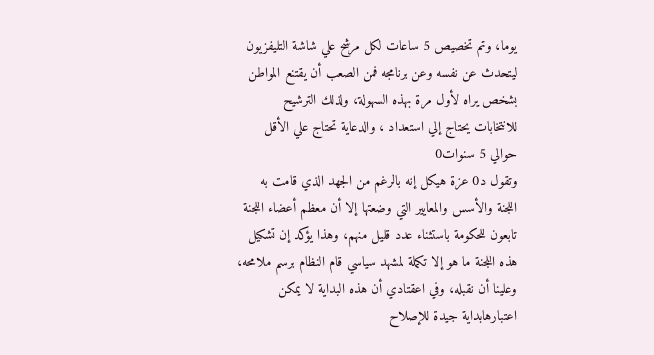يوما، وتم تخصيص 5 ساعات لكل مرشح علي شاشة التليفزيون ليتحدث عن نفسه وعن برنامجه فمن الصعب أن يقتنع المواطن بشخص يراه لأول مرة بهذه السهولة، ولذلك الترشيح للانتخابات يحتاج إلي استعداد ، والدعاية تحتاج علي الأقل حوالي 5 سنوات0
وتقول د0 عزة هيكل إنه بالرغم من الجهد الذي قامت به اللجنة والأسس والمعايير التي وضعتها إلا أن معظم أعضاء اللجنة تابعون للحكومة باستثناء عدد قليل منهم، وهذا يؤكد إن تشكيل هذه اللجنة ما هو إلا تكملة لمشهد سياسي قام النظام برسم ملامحه، وعلينا أن نقبله، وفي اعقتادي أن هذه البداية لا يمكن اعتبارهابداية جيدة للإصلاح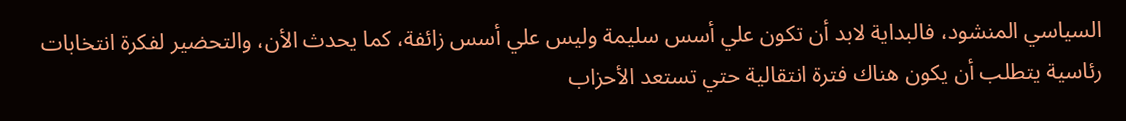السياسي المنشود، فالبداية لابد أن تكون علي أسس سليمة وليس علي أسس زائفة، كما يحدث الأن، والتحضير لفكرة انتخابات رئاسية يتطلب أن يكون هناك فترة انتقالية حتي تستعد الأحزاب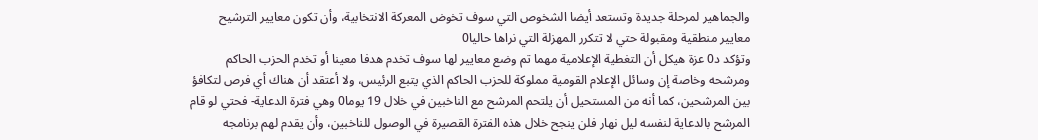والجماهير لمرحلة جديدة وتستعد أيضا الشخوص التي سوف تخوض المعركة الانتخابية، وأن تكون معايير الترشيح معايير منطقية ومقبولة حتي لا تتكرر المهزلة التي نراها حاليا0
وتؤكد د0 عزة هيكل أن التغطية الإعلامية مهما تم وضع معايير لها سوف تخدم هدفا معينا أو تخدم الحزب الحاكم ومرشحه وخاصة إن وسائل الإعلام القومية مملوكة للحزب الحاكم الذي يتبع الرئيس، ولا أعتقد أن هناك أي فرص لتكافؤ بين المرشحين، كما أنه من المستحيل أن يلتحم المرشح مع الناخبين في خلال 19 يوما0 وهي فترة الدعاية- فحتي لو قام المرشح بالدعاية لنفسه ليل نهار فلن ينجح خلال هذه الفترة القصيرة في الوصول للناخبين، وأن يقدم لهم برنامجه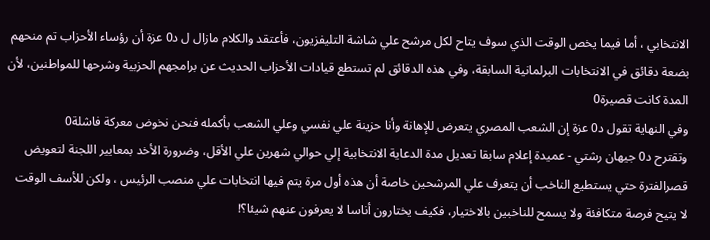الانتخابي ، أما فيما يخص الوقت الذي سوف يتاح لكل مرشح علي شاشة التليفزيون، فأعتقد والكلام مازال ل د0 عزة أن رؤساء الأحزاب تم منحهم بضعة دقائق في الانتخابات البرلمانية السابقة، وفي هذه الدقائق لم تستطع قيادات الأحزاب الحديث عن برامجهم الحزبية وشرحها للمواطنين، لأن المدة كانت قصيرة0
وفي النهاية تقول د0 عزة إن الشعب المصري يتعرض للإهانة وأنا حزينة علي نفسي وعلي الشعب بأكمله فنحن نخوض معركة فاشلة0
وتقترح د0 جيهان رشتي - عميدة إعلام سابقا تعديل مدة الدعاية الانتخابية إلي حوالي شهرين علي الأقل، وضرورة الأخد بمعايير اللجنة لتعويض قصرالفترة حتي يستطيع الناخب أن يتعرف علي المرشحين خاصة أن هذه أول مرة يتم فيها انتخابات علي منصب الرئيس ، ولكن للأسف الوقت لا يتيح فرصة متكافئة ولا يسمح للناخبين بالاختيار، فكيف يختارون أناسا لا يعرفون عنهم شيئا؟!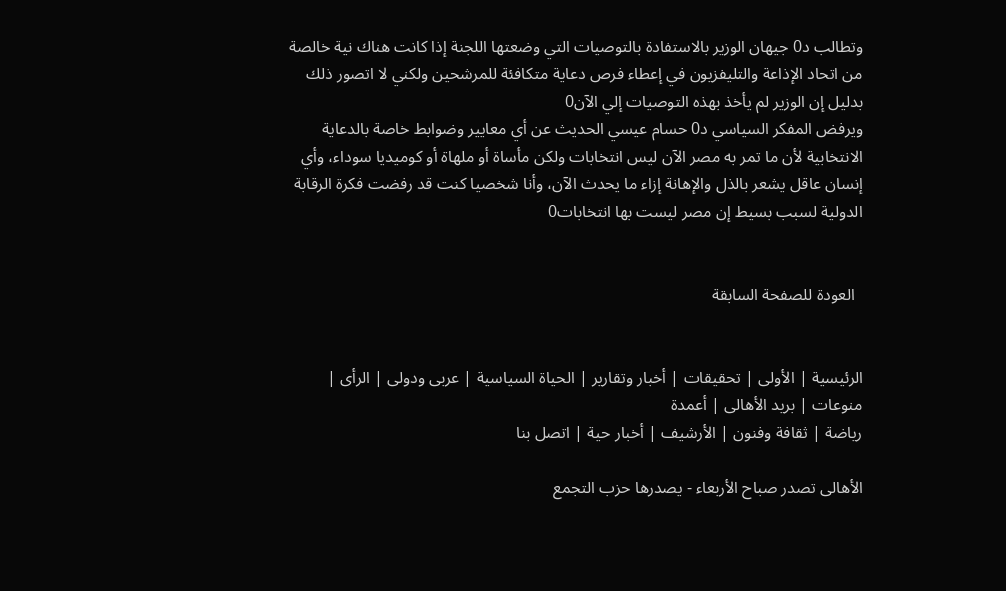وتطالب د0 جيهان الوزير بالاستفادة بالتوصيات التي وضعتها اللجنة إذا كانت هناك نية خالصة من اتحاد الإذاعة والتليفزيون في إعطاء فرص دعاية متكافئة للمرشحين ولكني لا اتصور ذلك بدليل إن الوزير لم يأخذ بهذه التوصيات إلي الآن0
ويرفض المفكر السياسي د0 حسام عيسي الحديث عن أي معايير وضوابط خاصة بالدعاية الانتخابية لأن ما تمر به مصر الآن ليس انتخابات ولكن مأساة أو ملهاة أو كوميديا سوداء، وأي إنسان عاقل يشعر بالذل والإهانة إزاء ما يحدث الآن، وأنا شخصيا كنت قد رفضت فكرة الرقابة الدولية لسبب بسيط إن مصر ليست بها انتخابات0


  العودة للصفحة السابقة


الرئيسية | الأولى | تحقيقات | أخبار وتقارير | الحياة السياسية | عربى ودولى | الرأى | منوعات | بريد الأهالى | أعمدة
رياضة | ثقافة وفنون | الأرشيف | أخبار حية | اتصل بنا

الأهالى تصدر صباح الأربعاء - يصدرها حزب التجمع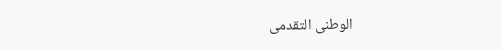الوطنى التقدمى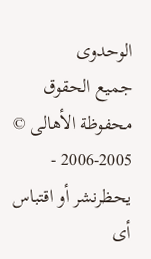الوحدوى
جميع الحقوق محفوظة الأهالى © 2005-2006 - يحظرنشر أو اقتباس أى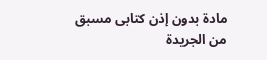مادة بدون إذن كتابى مسبق من الجريدة